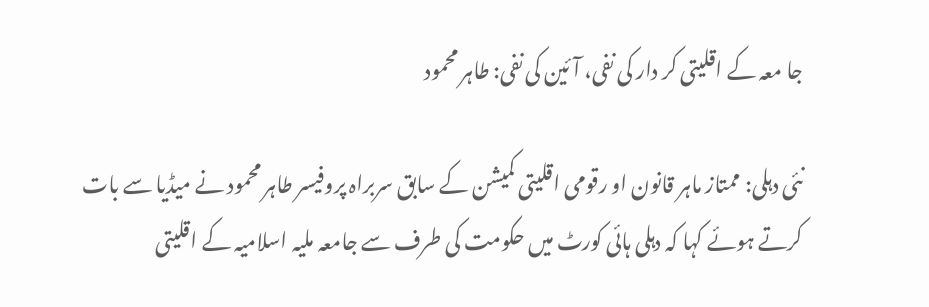جا معہ کے اقلیتی کر دار کی نفی، آئین کی نفی: طاہر محمود

نئی دہلی: ممتاز ماہر قانون او رقومی اقلیتی کمیشن کے سابق سربراہ پروفیسر طاہر محمود نے میڈیا سے بات کرتے ہوئے کہا کہ دہلی ہائی کورٹ میں حکومت کی طرف سے جامعہ ملیہ اسلامیہ کے اقلیتی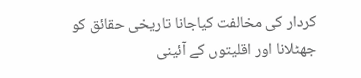کردار کی مخالفت کیاجانا تاریخی حقائق کو جھٹلانا اور اقلیتوں کے آئینی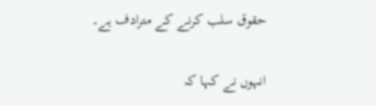حقوق سلب کرنے کے مترادف ہے۔

انہوں نے کہا کہ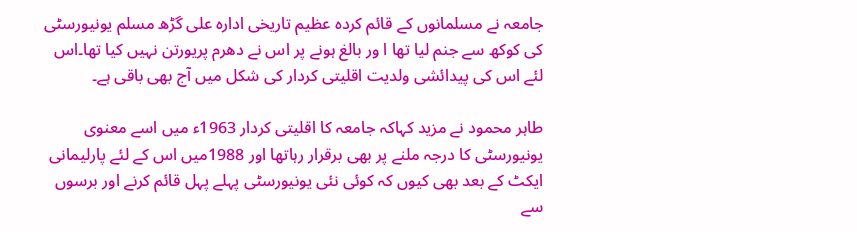جامعہ نے مسلمانوں کے قائم کردہ عظیم تاریخی ادارہ علی گڑھ مسلم یونیورسٹی کی کوکھ سے جنم لیا تھا ا ور بالغ ہونے پر اس نے دھرم پریورتن نہیں کیا تھا۔اس لئے اس کی پیدائشی ولدیت اقلیتی کردار کی شکل میں آج بھی باقی ہے۔

طاہر محمود نے مزید کہاکہ جامعہ کا اقلیتی کردار 1963ء میں اسے معنوی یونیورسٹی کا درجہ ملنے پر بھی برقرار رہاتھا اور 1988میں اس کے لئے پارلیمانی ایکٹ کے بعد بھی کیوں کہ کوئی نئی یونیورسٹی پہلے پہل قائم کرنے اور برسوں سے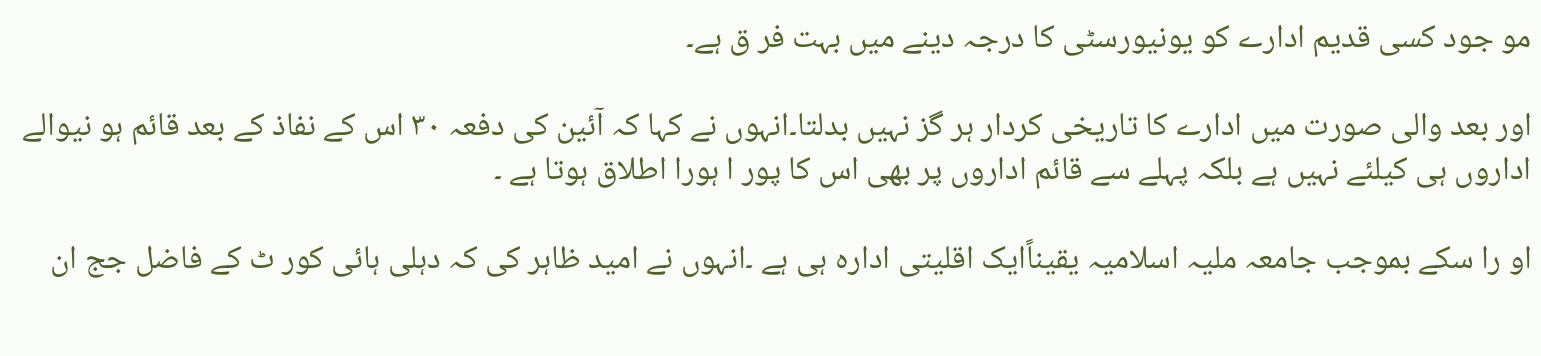مو جود کسی قدیم ادارے کو یونیورسٹی کا درجہ دینے میں بہت فر ق ہے۔

اور بعد والی صورت میں ادارے کا تاریخی کردار ہر گز نہیں بدلتا۔انہوں نے کہا کہ آئین کی دفعہ ۳۰ اس کے نفاذ کے بعد قائم ہو نیوالے اداروں ہی کیلئے نہیں ہے بلکہ پہلے سے قائم اداروں پر بھی اس کا پور ا ہورا اطلاق ہوتا ہے ۔

او را سکے بموجب جامعہ ملیہ اسلامیہ یقیناًایک اقلیتی ادارہ ہی ہے ۔انہوں نے امید ظاہر کی کہ دہلی ہائی کور ٹ کے فاضل جج ان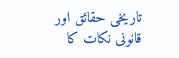تاریخی حقائق اور قانونی نکات کا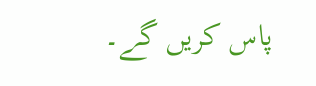پاس کریں گے۔